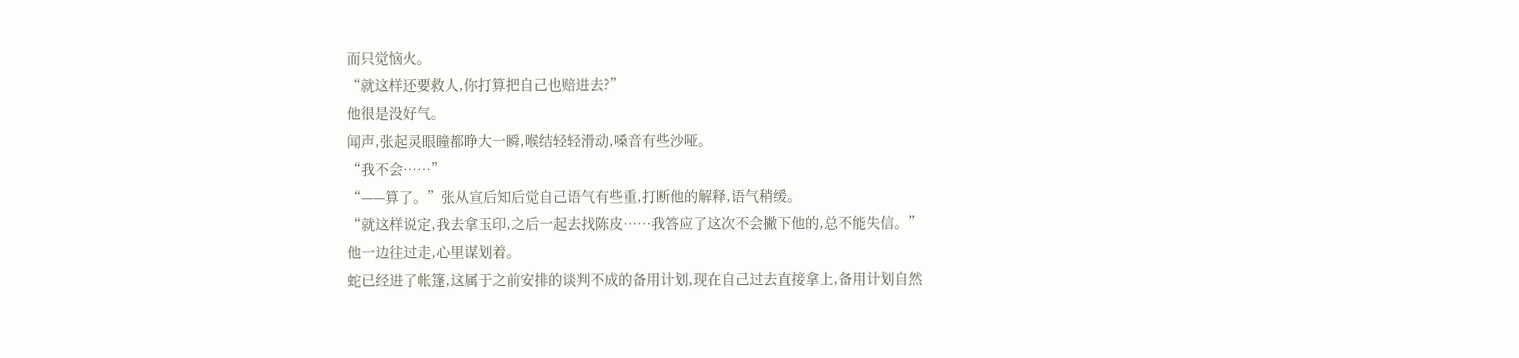而只觉恼火。
“就这样还要救人,你打算把自己也赔进去?”
他很是没好气。
闻声,张起灵眼瞳都睁大一瞬,喉结轻轻滑动,嗓音有些沙哑。
“我不会……”
“——算了。”张从宣后知后觉自己语气有些重,打断他的解释,语气稍缓。
“就这样说定,我去拿玉印,之后一起去找陈皮……我答应了这次不会撇下他的,总不能失信。”
他一边往过走,心里谋划着。
蛇已经进了帐篷,这属于之前安排的谈判不成的备用计划,现在自己过去直接拿上,备用计划自然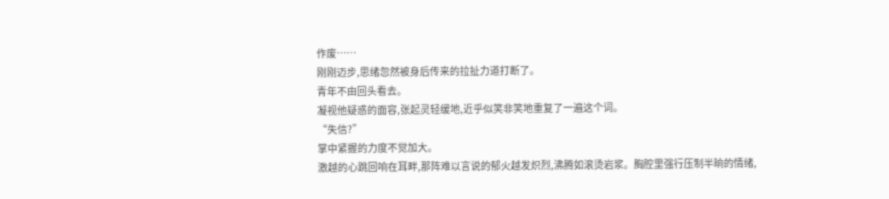作废……
刚刚迈步,思绪忽然被身后传来的拉扯力道打断了。
青年不由回头看去。
凝视他疑惑的面容,张起灵轻缓地,近乎似笑非笑地重复了一遍这个词。
“失信?”
掌中紧握的力度不觉加大。
激越的心跳回响在耳畔,那阵难以言说的郁火越发炽烈,沸腾如滚烫岩浆。胸腔里强行压制半晌的情绪,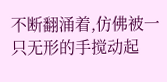不断翻涌着,仿佛被一只无形的手搅动起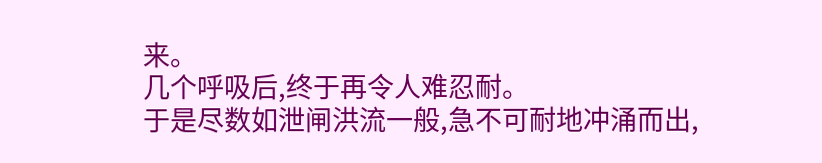来。
几个呼吸后,终于再令人难忍耐。
于是尽数如泄闸洪流一般,急不可耐地冲涌而出,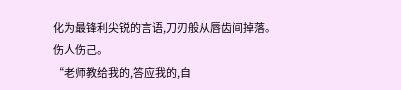化为最锋利尖锐的言语,刀刃般从唇齿间掉落。
伤人伤己。
“老师教给我的,答应我的,自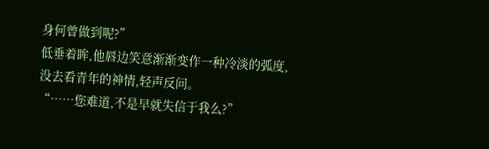身何曾做到呢?”
低垂着眸,他唇边笑意渐渐变作一种冷淡的弧度,没去看青年的神情,轻声反问。
“……您难道,不是早就失信于我么?”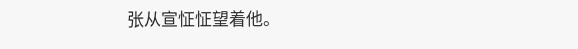张从宣怔怔望着他。